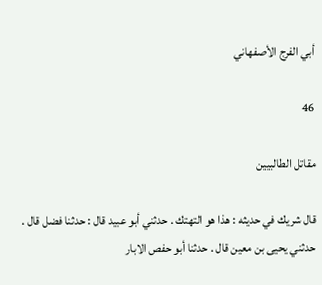أبي الفرج الأصفهاني

46

مقاتل الطالبيين

قال شريك في حديثه : هذا هو التهتك . حدثني أبو عبيد قال : حدثنا فضل قال . حدثني يحيى بن معين قال . حدثنا أبو حفص الابار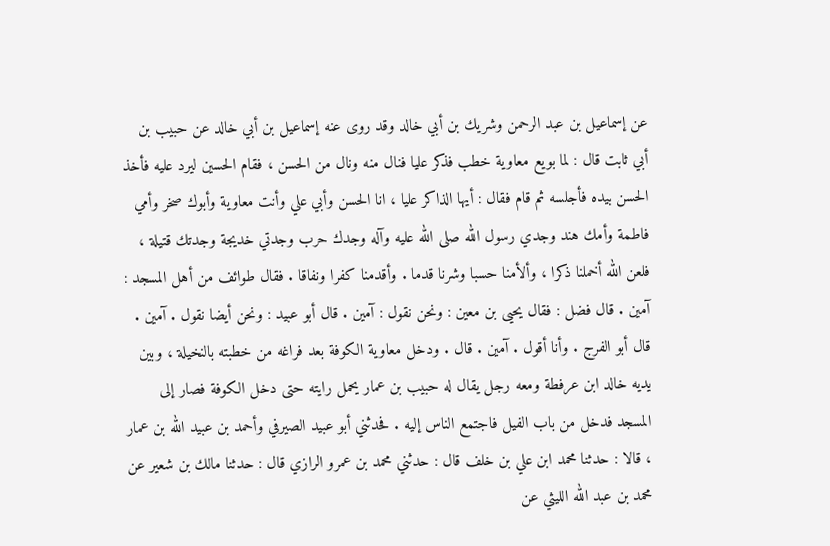عن إسماعيل بن عبد الرحمن وشريك بن أبي خالد وقد روى عنه إسماعيل بن أبي خالد عن حبيب بن أبي ثابت قال : لما بويع معاوية خطب فذكر عليا فنال منه ونال من الحسن ، فقام الحسين ليرد عليه فأخذ الحسن بيده فأجلسه ثم قام فقال : أيها الذاكر عليا ، انا الحسن وأبي علي وأنت معاوية وأبوك صخر وأمي فاطمة وأمك هند وجدي رسول الله صلى الله عليه وآله وجدك حرب وجدتي خديجة وجدتك قتيلة ، فلعن الله أخملنا ذكرا ، وألأمنا حسبا وشرنا قدما . وأقدمنا كفرا ونفاقا . فقال طوائف من أهل المسجد : آمين . قال فضل : فقال يحيى بن معين : ونحن نقول : آمين . قال أبو عبيد : ونحن أيضا نقول . آمين . قال أبو الفرج . وأنا أقول . آمين . قال . ودخل معاوية الكوفة بعد فراغه من خطبته بالنخيلة ، وبين يديه خالد ابن عرفطة ومعه رجل يقال له حبيب بن عمار يحمل رايته حتى دخل الكوفة فصار إلى المسجد فدخل من باب الفيل فاجتمع الناس إليه . فحدثني أبو عبيد الصيرفي وأحمد بن عبيد الله بن عمار ، قالا : حدثنا محمد ابن علي بن خلف قال : حدثني محمد بن عمرو الرازي قال : حدثنا مالك بن شعير عن محمد بن عبد الله الليثي عن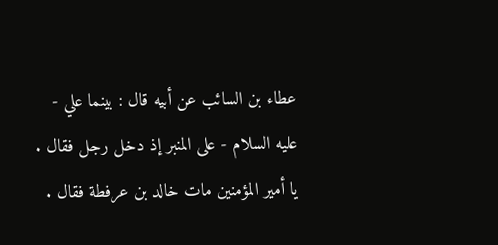عطاء بن السائب عن أبيه قال : بينما علي - عليه السلام - على المنبر إذ دخل رجل فقال . يا أمير المؤمنين مات خالد بن عرفطة فقال .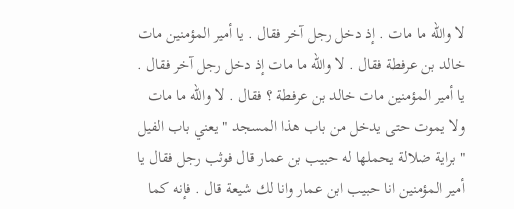لا والله ما مات . إذ دخل رجل آخر فقال . يا أمير المؤمنين مات خالد بن عرفطة فقال . لا والله ما مات إذ دخل رجل آخر فقال . يا أمير المؤمنين مات خالد بن عرفطة ؟ فقال . لا والله ما مات ولا يموت حتى يدخل من باب هذا المسجد " يعني باب الفيل " براية ضلالة يحملها له حبيب بن عمار قال فوثب رجل فقال يا أمير المؤمنين انا حبيب ابن عمار وانا لك شيعة قال . فإنه كما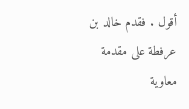أقول . فقدم خالد بن عرفطة على مقدمة معاوية